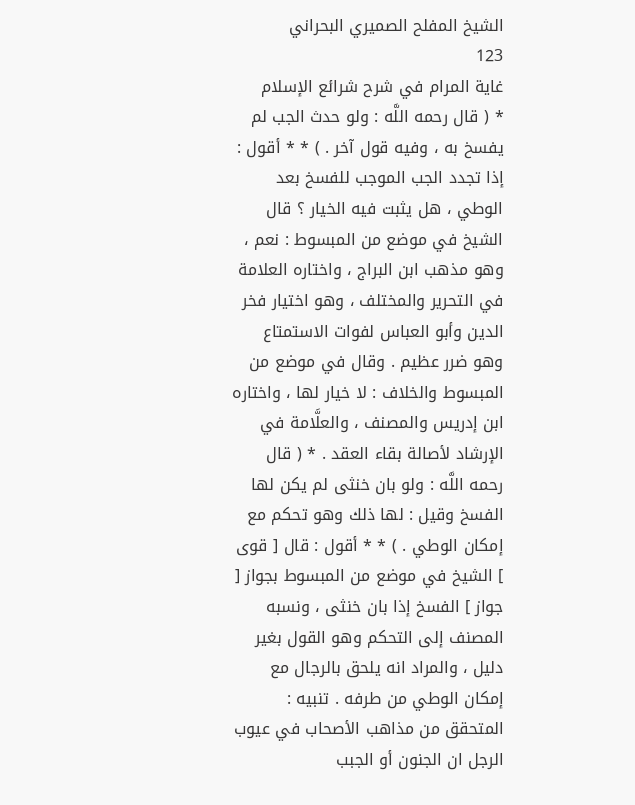الشيخ المفلح الصميري البحراني
123
غاية المرام في شرح شرائع الإسلام
* ( قال رحمه اللَّه : ولو حدث الجب لم يفسخ به ، وفيه قول آخر . ) * * أقول : إذا تجدد الجب الموجب للفسخ بعد الوطي ، هل يثبت فيه الخيار ؟ قال الشيخ في موضع من المبسوط : نعم ، وهو مذهب ابن البراج ، واختاره العلامة في التحرير والمختلف ، وهو اختيار فخر الدين وأبو العباس لفوات الاستمتاع وهو ضرر عظيم . وقال في موضع من المبسوط والخلاف : لا خيار لها ، واختاره ابن إدريس والمصنف ، والعلَّامة في الإرشاد لأصالة بقاء العقد . * ( قال رحمه اللَّه : ولو بان خنثى لم يكن لها الفسخ وقيل : لها ذلك وهو تحكم مع إمكان الوطي . ) * * أقول : قال [ قوى ] الشيخ في موضع من المبسوط بجواز [ جواز ] الفسخ إذا بان خنثى ، ونسبه المصنف إلى التحكم وهو القول بغير دليل ، والمراد انه يلحق بالرجال مع إمكان الوطي من طرفه . تنبيه : المتحقق من مذاهب الأصحاب في عيوب الرجل ان الجنون أو الجبب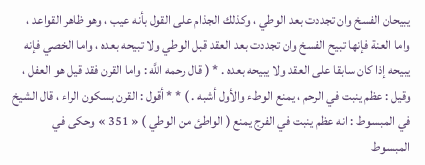يبيحان الفسخ وان تجددت بعد الوطي ، وكذلك الجذام على القول بأنه عيب ، وهو ظاهر القواعد ، واما العنة فإنها تبيح الفسخ وان تجددت بعد العقد قبل الوطي ولا تبيحه بعده ، واما الخصي فإنه يبيحه إذا كان سابقا على العقد ولا يبيحه بعده . * ( قال رحمه اللَّه : واما القرن فقد قيل هو العفل ، وقيل : عظم ينبت في الرحم ، يمنع الوطء والأول أشبه . ) * * أقول : القرن بسكون الراء ، قال الشيخ في المبسوط : انه عظم ينبت في الفرج يمنع ( الواطئ من الوطي ) « 351 » وحكى في المبسوط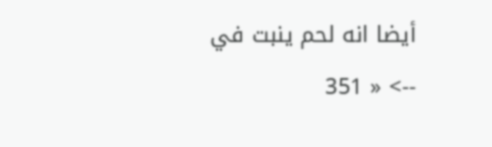أيضا انه لحم ينبت في
--> « 351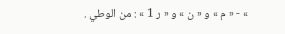» - « م » و « ن » و « ر 1 » : من الوطي .